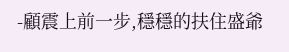-顧震上前一步,穩穩的扶住盛爺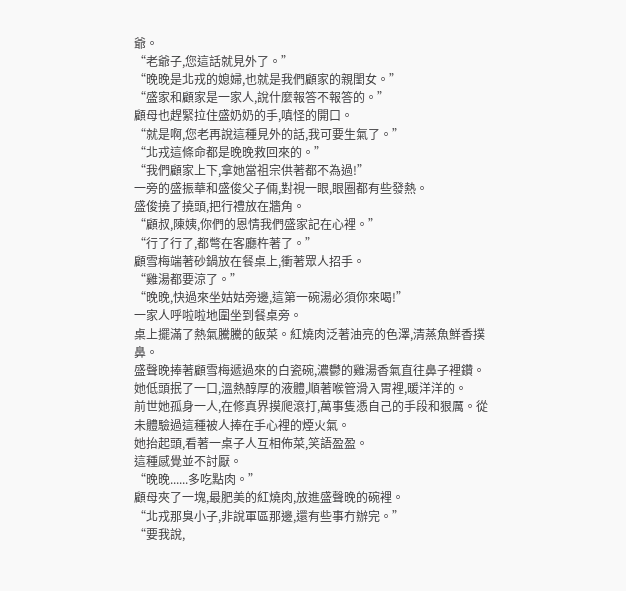爺。
“老爺子,您這話就見外了。”
“晚晚是北戎的媳婦,也就是我們顧家的親閨女。”
“盛家和顧家是一家人,說什麼報答不報答的。”
顧母也趕緊拉住盛奶奶的手,嗔怪的開口。
“就是啊,您老再說這種見外的話,我可要生氣了。”
“北戎這條命都是晚晚救回來的。”
“我們顧家上下,拿她當祖宗供著都不為過!”
一旁的盛振華和盛俊父子倆,對視一眼,眼圈都有些發熱。
盛俊撓了撓頭,把行禮放在牆角。
“顧叔,陳姨,你們的恩情我們盛家記在心裡。”
“行了行了,都彆在客廳杵著了。”
顧雪梅端著砂鍋放在餐桌上,衝著眾人招手。
“雞湯都要涼了。”
“晚晚,快過來坐姑姑旁邊,這第一碗湯必須你來喝!”
一家人呼啦啦地圍坐到餐桌旁。
桌上擺滿了熱氣騰騰的飯菜。紅燒肉泛著油亮的色澤,清蒸魚鮮香撲鼻。
盛聲晚捧著顧雪梅遞過來的白瓷碗,濃鬱的雞湯香氣直往鼻子裡鑽。
她低頭抿了一口,溫熱醇厚的液體,順著喉管滑入胃裡,暖洋洋的。
前世她孤身一人,在修真界摸爬滾打,萬事隻憑自己的手段和狠厲。從未體驗過這種被人捧在手心裡的煙火氣。
她抬起頭,看著一桌子人互相佈菜,笑語盈盈。
這種感覺並不討厭。
“晚晚......多吃點肉。”
顧母夾了一塊,最肥美的紅燒肉,放進盛聲晚的碗裡。
“北戎那臭小子,非說軍區那邊,還有些事冇辦完。”
“要我說,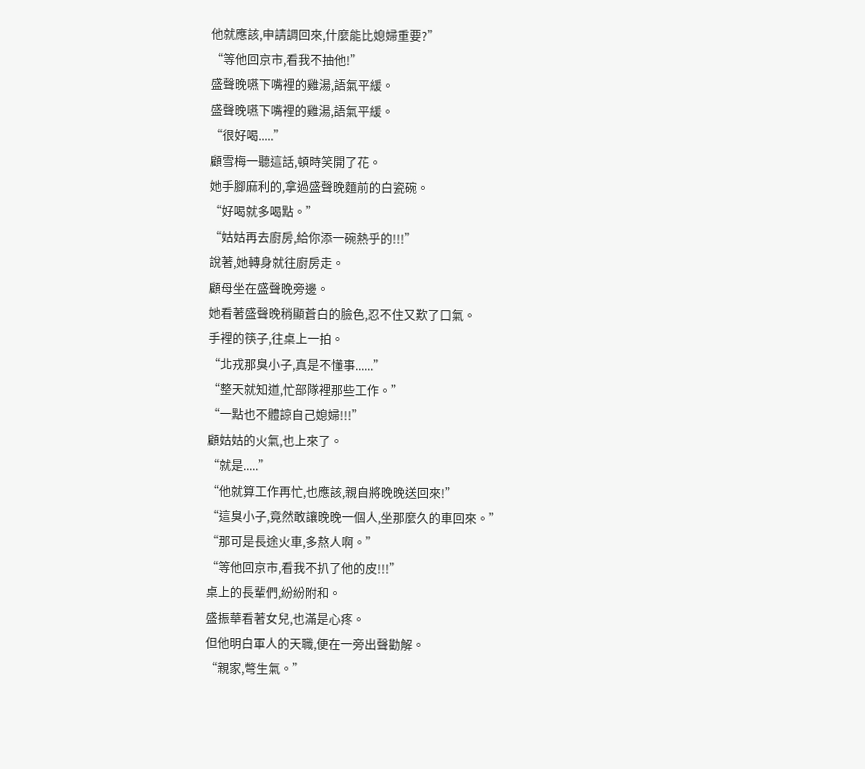他就應該,申請調回來,什麼能比媳婦重要?”
“等他回京市,看我不抽他!”
盛聲晚嚥下嘴裡的雞湯,語氣平緩。
盛聲晚嚥下嘴裡的雞湯,語氣平緩。
“很好喝.....”
顧雪梅一聽這話,頓時笑開了花。
她手腳麻利的,拿過盛聲晚麵前的白瓷碗。
“好喝就多喝點。”
“姑姑再去廚房,給你添一碗熱乎的!!!”
說著,她轉身就往廚房走。
顧母坐在盛聲晚旁邊。
她看著盛聲晚稍顯蒼白的臉色,忍不住又歎了口氣。
手裡的筷子,往桌上一拍。
“北戎那臭小子,真是不懂事......”
“整天就知道,忙部隊裡那些工作。”
“一點也不體諒自己媳婦!!!”
顧姑姑的火氣,也上來了。
“就是.....”
“他就算工作再忙,也應該,親自將晚晚送回來!”
“這臭小子,竟然敢讓晚晚一個人,坐那麼久的車回來。”
“那可是長途火車,多熬人啊。”
“等他回京市,看我不扒了他的皮!!!”
桌上的長輩們,紛紛附和。
盛振華看著女兒,也滿是心疼。
但他明白軍人的天職,便在一旁出聲勸解。
“親家,彆生氣。”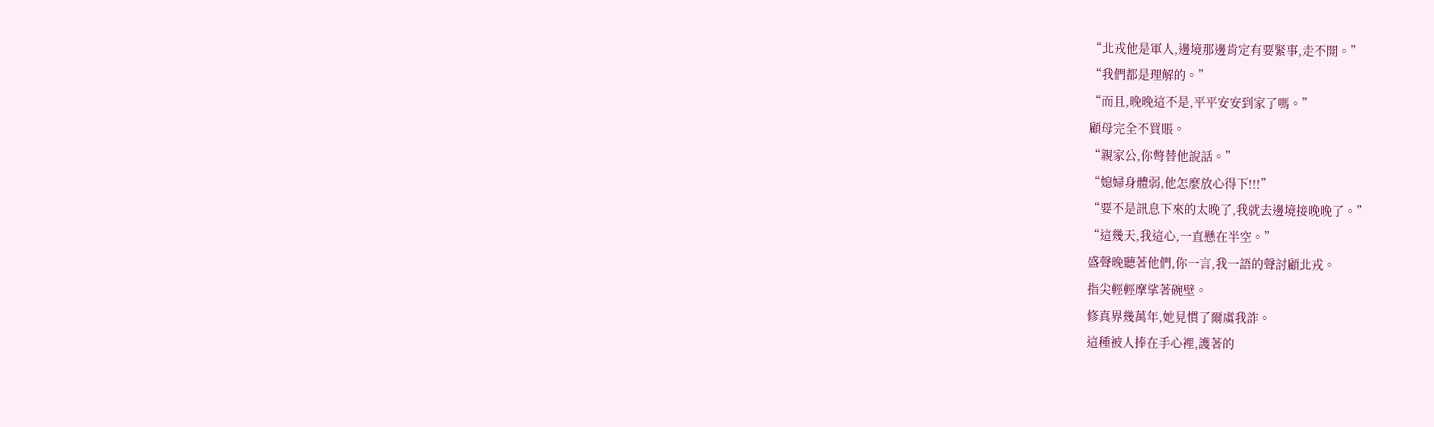“北戎他是軍人,邊境那邊肯定有要緊事,走不開。”
“我們都是理解的。”
“而且,晚晚這不是,平平安安到家了嗎。”
顧母完全不買賬。
“親家公,你彆替他說話。”
“媳婦身體弱,他怎麼放心得下!!!”
“要不是訊息下來的太晚了,我就去邊境接晚晚了。”
“這幾天,我這心,一直懸在半空。”
盛聲晚聽著他們,你一言,我一語的聲討顧北戎。
指尖輕輕摩挲著碗壁。
修真界幾萬年,她見慣了爾虞我詐。
這種被人捧在手心裡,護著的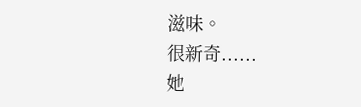滋味。
很新奇......
她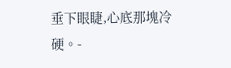垂下眼睫,心底那塊冷硬。-